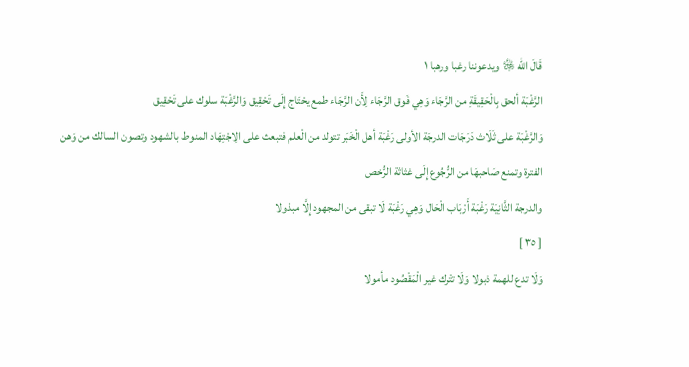قَالَ الله ﷿ ويدعوننا رغبا ورهبا ١
الرَّغْبَة ألحق بِالْحَقِيقَةِ من الرَّجَاء وَهِي فَوق الرَّجَاء لِأَن الرَّجَاء طمع يحْتَاج إِلَى تَحْقِيق وَالرَّغْبَة سلوك على تَحْقِيق
وَالرَّغْبَة على ثَلَاث دَرَجَات الدرجَة الأولى رَغْبَة أهل الْخَبَر تتولد من الْعلم فتبعث على الِاجْتِهَاد المنوط بالشهود وتصون السالك من وَهن الفترة وتمنع صَاحبهَا من الرُّجُوع إِلَى غثاثة الرُّخص
والدرجة الثَّانِيَة رَغْبَة أَرْبَاب الْحَال وَهِي رَغْبَة لَا تبقى من المجهود إِلَّا مبذولا
[ ٣٥ ]
وَلَا تدع للهمة ذبولا وَلَا تتْرك غير الْمَقْصُود مأمولا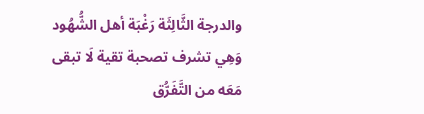والدرجة الثَّالِثَة رَغْبَة أهل الشُّهُود وَهِي تشرف تصحبة تقية لَا تبقى مَعَه من التَّفَرُّق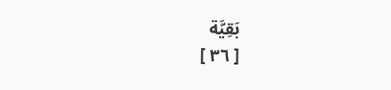بَقِيَّة
[ ٣٦ ]